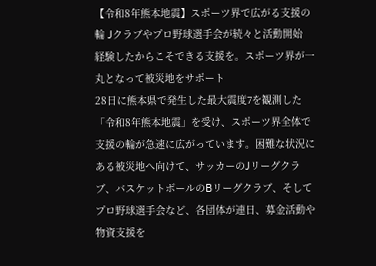【令和8年熊本地震】スポーツ界で広がる支援の輪 Jクラブやプロ野球選手会が続々と活動開始
経験したからこそできる支援を。スポーツ界が一丸となって被災地をサポート
28日に熊本県で発生した最大震度7を観測した「令和8年熊本地震」を受け、スポーツ界全体で支援の輪が急速に広がっています。困難な状況にある被災地へ向けて、サッカーのJリーグクラブ、バスケットボールのBリーグクラブ、そしてプロ野球選手会など、各団体が連日、募金活動や物資支援を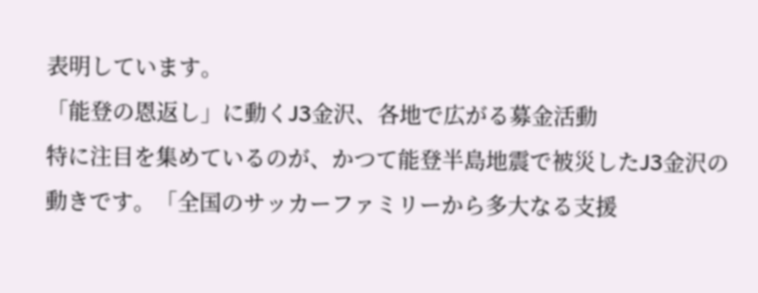表明しています。
「能登の恩返し」に動くJ3金沢、各地で広がる募金活動
特に注目を集めているのが、かつて能登半島地震で被災したJ3金沢の動きです。「全国のサッカーファミリーから多大なる支援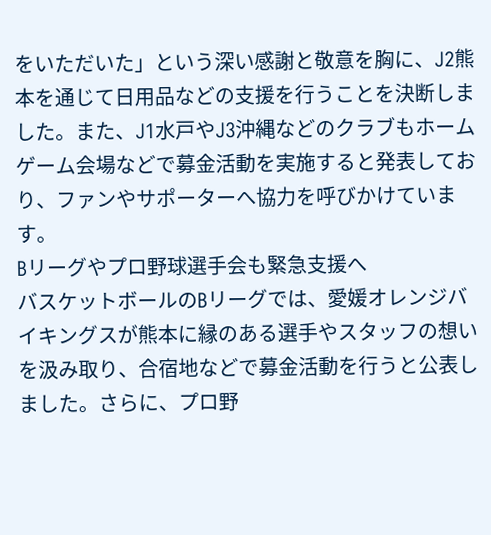をいただいた」という深い感謝と敬意を胸に、J2熊本を通じて日用品などの支援を行うことを決断しました。また、J1水戸やJ3沖縄などのクラブもホームゲーム会場などで募金活動を実施すると発表しており、ファンやサポーターへ協力を呼びかけています。
Bリーグやプロ野球選手会も緊急支援へ
バスケットボールのBリーグでは、愛媛オレンジバイキングスが熊本に縁のある選手やスタッフの想いを汲み取り、合宿地などで募金活動を行うと公表しました。さらに、プロ野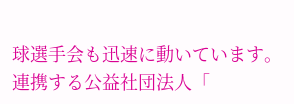球選手会も迅速に動いています。連携する公益社団法人「